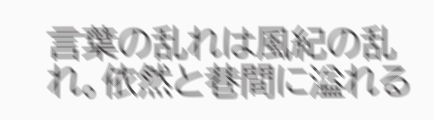言葉の乱れは風紀の乱れ。依然と巷間に溢れる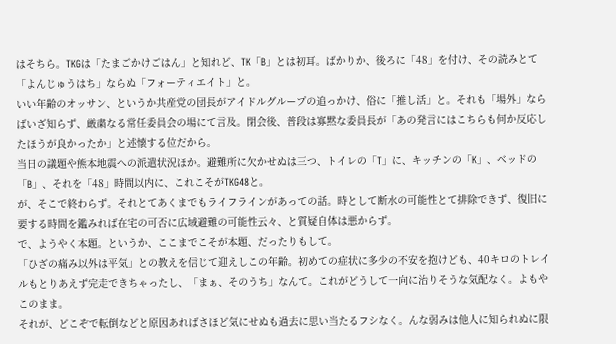はそちら。TKGは「たまごかけごはん」と知れど、TK「B」とは初耳。ばかりか、後ろに「48」を付け、その読みとて「よんじゅうはち」ならぬ「フォーティエイト」と。
いい年齢のオッサン、というか共産党の団長がアイドルグループの追っかけ、俗に「推し活」と。それも「場外」ならばいざ知らず、厳粛なる常任委員会の場にて言及。閉会後、普段は寡黙な委員長が「あの発言にはこちらも何か反応したほうが良かったか」と述懐する位だから。
当日の議題や熊本地震への派遣状況ほか。避難所に欠かせぬは三つ、トイレの「T」に、キッチンの「K」、ベッドの「B」、それを「48」時間以内に、これこそがTKG48と。
が、そこで終わらず。それとてあくまでもライフラインがあっての話。時として断水の可能性とて排除できず、復旧に要する時間を鑑みれば在宅の可否に広域避難の可能性云々、と質疑自体は悪からず。
で、ようやく本題。というか、ここまでこそが本題、だったりもして。
「ひざの痛み以外は平気」との教えを信じて迎えしこの年齢。初めての症状に多少の不安を抱けども、40キロのトレイルもとりあえず完走できちゃったし、「まぁ、そのうち」なんて。これがどうして一向に治りそうな気配なく。よもやこのまま。
それが、どこぞで転倒などと原因あればさほど気にせぬも過去に思い当たるフシなく。んな弱みは他人に知られぬに限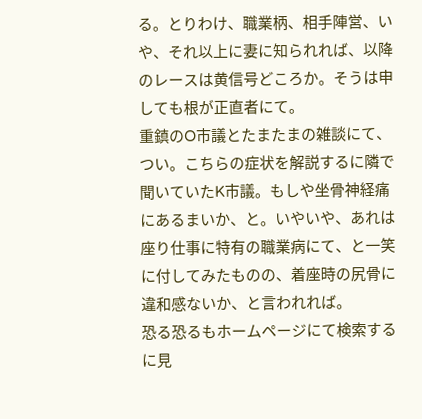る。とりわけ、職業柄、相手陣営、いや、それ以上に妻に知られれば、以降のレースは黄信号どころか。そうは申しても根が正直者にて。
重鎮のO市議とたまたまの雑談にて、つい。こちらの症状を解説するに隣で聞いていたK市議。もしや坐骨神経痛にあるまいか、と。いやいや、あれは座り仕事に特有の職業病にて、と一笑に付してみたものの、着座時の尻骨に違和感ないか、と言われれば。
恐る恐るもホームページにて検索するに見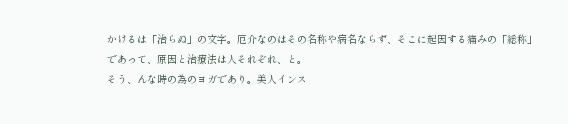かけるは「治らぬ」の文字。厄介なのはその名称や病名ならず、そこに起因する痛みの「総称」であって、原因と治療法は人それぞれ、と。
そう、んな時の為のヨガであり。美人インス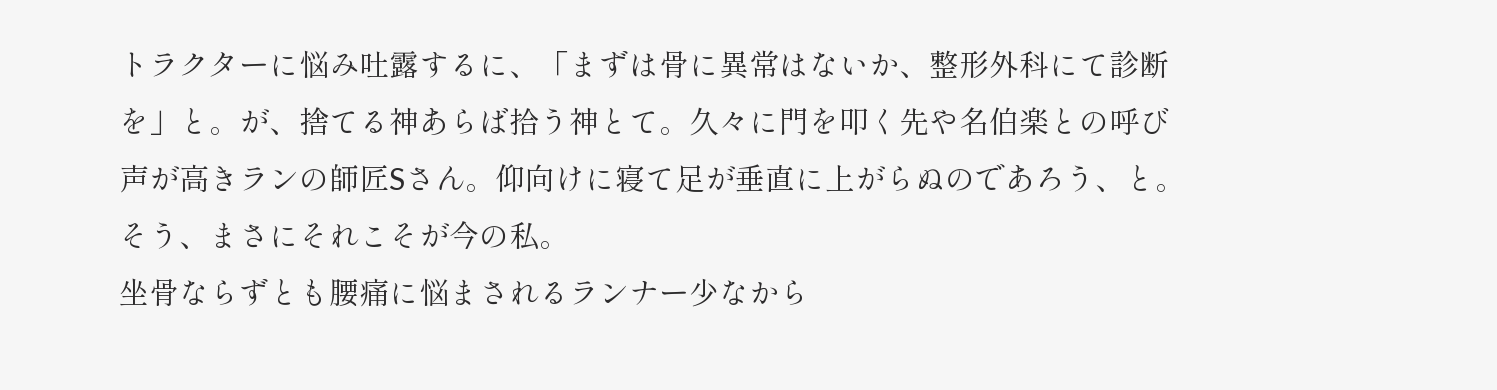トラクターに悩み吐露するに、「まずは骨に異常はないか、整形外科にて診断を」と。が、捨てる神あらば拾う神とて。久々に門を叩く先や名伯楽との呼び声が高きランの師匠Sさん。仰向けに寝て足が垂直に上がらぬのであろう、と。そう、まさにそれこそが今の私。
坐骨ならずとも腰痛に悩まされるランナー少なから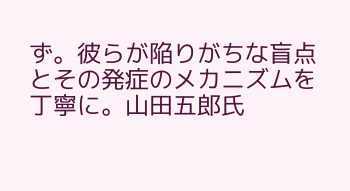ず。彼らが陥りがちな盲点とその発症のメカニズムを丁寧に。山田五郎氏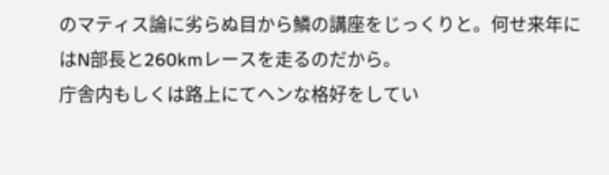のマティス論に劣らぬ目から鱗の講座をじっくりと。何せ来年にはN部長と260kmレースを走るのだから。
庁舎内もしくは路上にてヘンな格好をしてい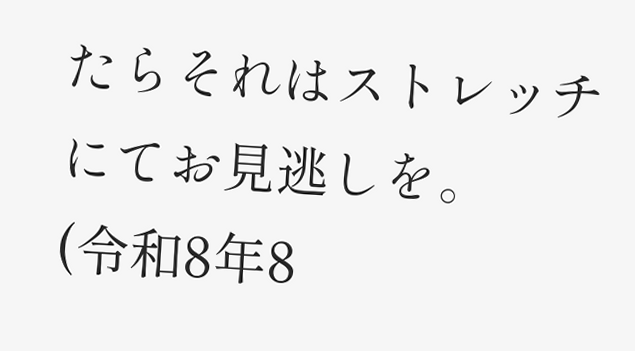たらそれはストレッチにてお見逃しを。
(令和8年8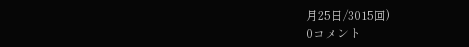月25日/3015回)
0コメント